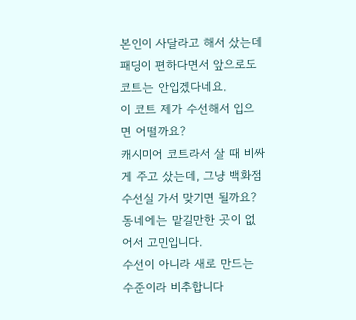본인이 사달라고 해서 샀는데 패딩이 편하다면서 앞으로도 코트는 안입겠다네요.
이 코트 제가 수선해서 입으면 어떨까요?
캐시미어 코트라서 살 때 비싸게 주고 샀는데, 그냥 백화점 수선실 가서 맞기면 될까요?
동네에는 맡길만한 곳이 없어서 고민입니다.
수선이 아니라 새로 만드는 수준이라 비추합니다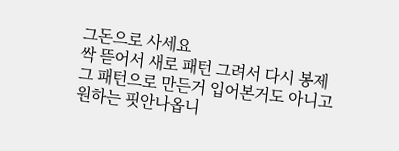그돈으로 사세요
싹 뜯어서 새로 패턴 그려서 다시 봉제
그 패턴으로 만든거 입어본거도 아니고
원하는 핏안나옵니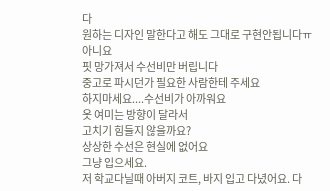다
원하는 디자인 말한다고 해도 그대로 구현안됩니다ㅠ
아니요
핏 망가져서 수선비만 버립니다
중고로 파시던가 필요한 사람한테 주세요
하지마세요....수선비가 아까워요
옷 여미는 방향이 달라서
고치기 힘들지 않을까요?
상상한 수선은 현실에 없어요
그냥 입으세요.
저 학교다닐때 아버지 코트, 바지 입고 다녔어요. 다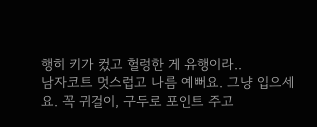행히 키가 컸고 헐렁한 게 유행이라..
남자코트 멋스럽고 나름 예뻐요. 그냥 입으세요. 꼭 귀걸이, 구두로 포인트 주고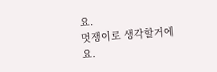요.
멋쟁이로 생각할거에요.